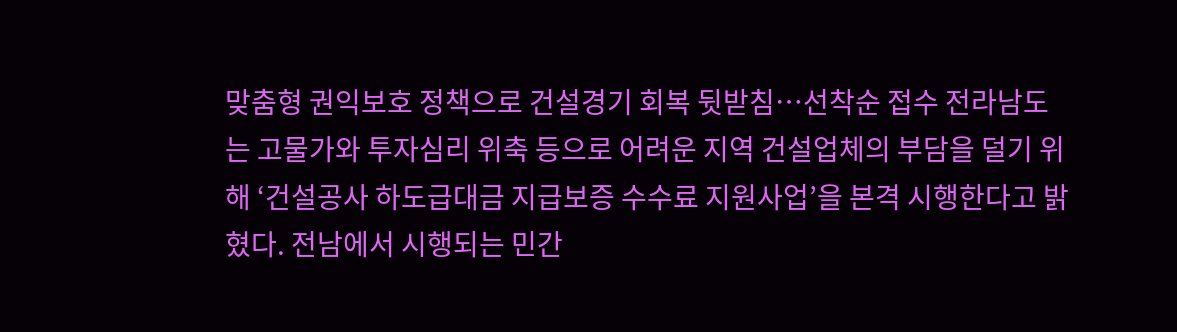맞춤형 권익보호 정책으로 건설경기 회복 뒷받침…선착순 접수 전라남도는 고물가와 투자심리 위축 등으로 어려운 지역 건설업체의 부담을 덜기 위해 ‘건설공사 하도급대금 지급보증 수수료 지원사업’을 본격 시행한다고 밝혔다. 전남에서 시행되는 민간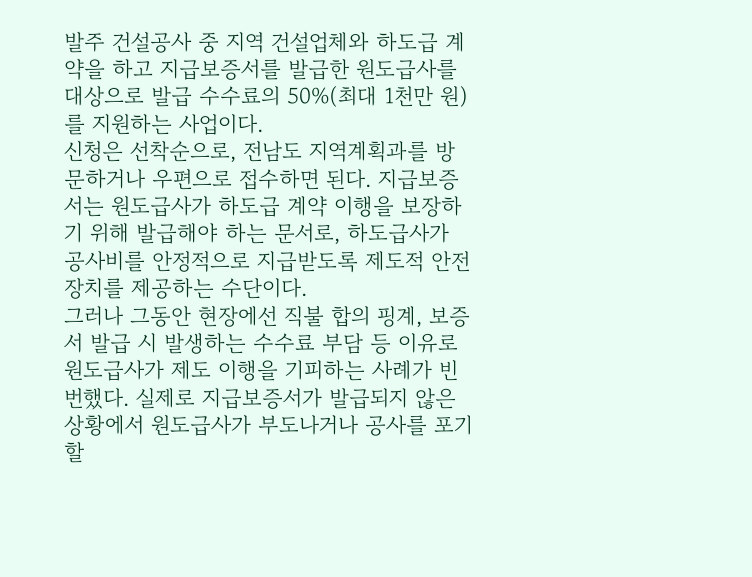발주 건설공사 중 지역 건설업체와 하도급 계약을 하고 지급보증서를 발급한 원도급사를 대상으로 발급 수수료의 50%(최대 1천만 원)를 지원하는 사업이다.
신청은 선착순으로, 전남도 지역계획과를 방문하거나 우편으로 접수하면 된다. 지급보증서는 원도급사가 하도급 계약 이행을 보장하기 위해 발급해야 하는 문서로, 하도급사가 공사비를 안정적으로 지급받도록 제도적 안전장치를 제공하는 수단이다.
그러나 그동안 현장에선 직불 합의 핑계, 보증서 발급 시 발생하는 수수료 부담 등 이유로 원도급사가 제도 이행을 기피하는 사례가 빈번했다. 실제로 지급보증서가 발급되지 않은 상황에서 원도급사가 부도나거나 공사를 포기할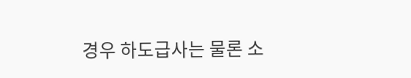경우 하도급사는 물론 소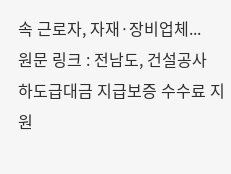속 근로자, 자재·장비업체...
원문 링크 : 전남도, 건설공사 하도급대금 지급보증 수수료 지원